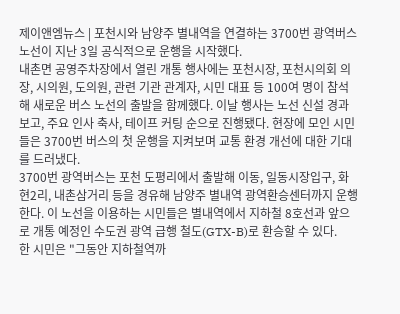제이앤엠뉴스 | 포천시와 남양주 별내역을 연결하는 3700번 광역버스 노선이 지난 3일 공식적으로 운행을 시작했다.
내촌면 공영주차장에서 열린 개통 행사에는 포천시장, 포천시의회 의장, 시의원, 도의원, 관련 기관 관계자, 시민 대표 등 100여 명이 참석해 새로운 버스 노선의 출발을 함께했다. 이날 행사는 노선 신설 경과 보고, 주요 인사 축사, 테이프 커팅 순으로 진행됐다. 현장에 모인 시민들은 3700번 버스의 첫 운행을 지켜보며 교통 환경 개선에 대한 기대를 드러냈다.
3700번 광역버스는 포천 도평리에서 출발해 이동, 일동시장입구, 화현2리, 내촌삼거리 등을 경유해 남양주 별내역 광역환승센터까지 운행한다. 이 노선을 이용하는 시민들은 별내역에서 지하철 8호선과 앞으로 개통 예정인 수도권 광역 급행 철도(GTX-B)로 환승할 수 있다.
한 시민은 "그동안 지하철역까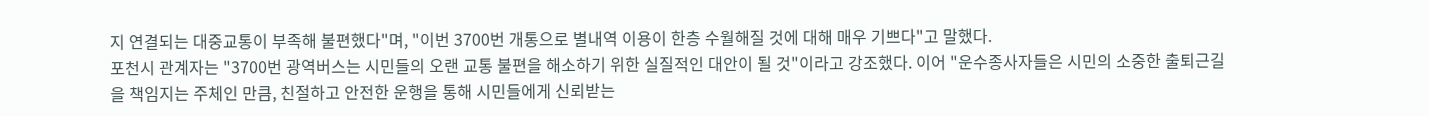지 연결되는 대중교통이 부족해 불편했다"며, "이번 3700번 개통으로 별내역 이용이 한층 수월해질 것에 대해 매우 기쁘다"고 말했다.
포천시 관계자는 "3700번 광역버스는 시민들의 오랜 교통 불편을 해소하기 위한 실질적인 대안이 될 것"이라고 강조했다. 이어 "운수종사자들은 시민의 소중한 출퇴근길을 책임지는 주체인 만큼, 친절하고 안전한 운행을 통해 시민들에게 신뢰받는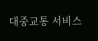대중교통 서비스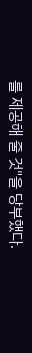를 제공해 줄 것"을 당부했다.